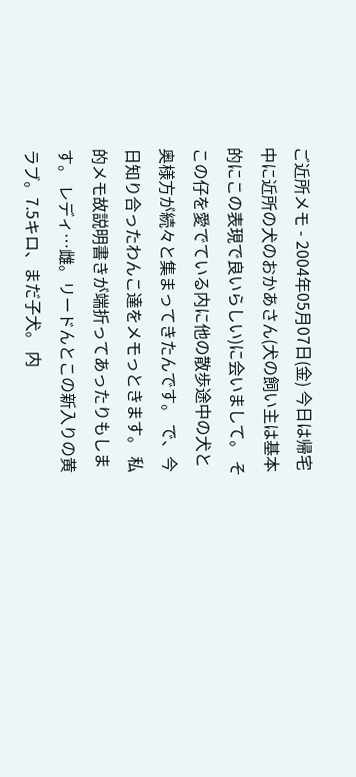ご近所メモ - 2004年05月07日(金) 今日は帰宅中に近所の犬のおかあさん(犬の飼い主は基本的にこの表現で良いらしい)に会いまして。 そこの仔を愛でている内に他の散歩途中の犬と奥様方が続々と集まってきたんです。 で、今日知り合ったわんこ達をメモっときます。 私的メモ故説明書きが端折ってあったりもします。 レディ…雌。リードんとこの新入りの黄ラブ。7.5キロ、まだ子犬。 内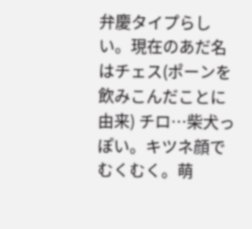弁慶タイプらしい。現在のあだ名はチェス(ポーンを飲みこんだことに由来) チロ…柴犬っぽい。キツネ顔でむくむく。萌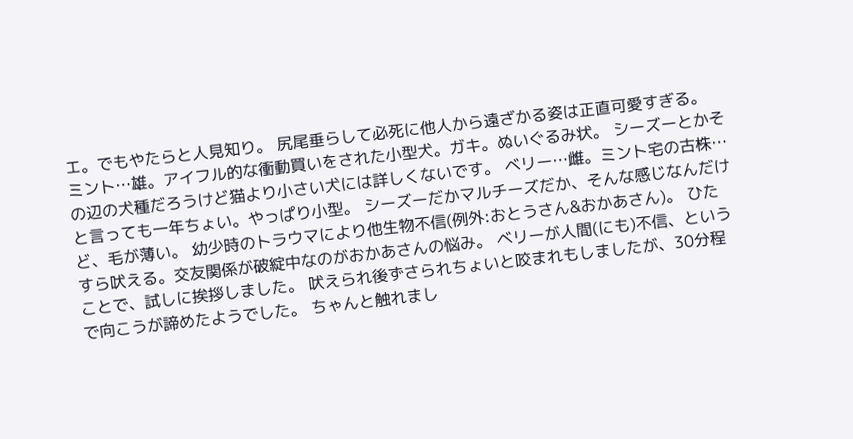エ。でもやたらと人見知り。 尻尾垂らして必死に他人から遠ざかる姿は正直可愛すぎる。 ミント…雄。アイフル的な衝動買いをされた小型犬。ガキ。ぬいぐるみ状。 シーズーとかその辺の犬種だろうけど猫より小さい犬には詳しくないです。 ベリー…雌。ミント宅の古株…と言っても一年ちょい。やっぱり小型。 シーズーだかマルチーズだか、そんな感じなんだけど、毛が薄い。 幼少時のトラウマにより他生物不信(例外:おとうさん&おかあさん)。 ひたすら吠える。交友関係が破綻中なのがおかあさんの悩み。 ベリーが人間(にも)不信、ということで、試しに挨拶しました。 吠えられ後ずさられちょいと咬まれもしましたが、30分程で向こうが諦めたようでした。 ちゃんと触れまし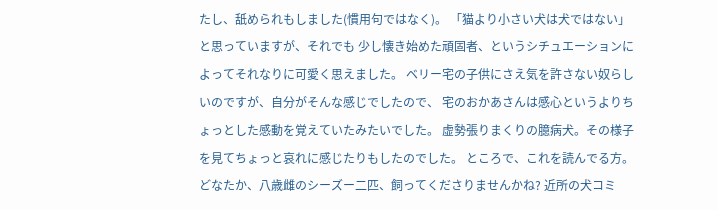たし、舐められもしました(慣用句ではなく)。 「猫より小さい犬は犬ではない」と思っていますが、それでも 少し懐き始めた頑固者、というシチュエーションによってそれなりに可愛く思えました。 ベリー宅の子供にさえ気を許さない奴らしいのですが、自分がそんな感じでしたので、 宅のおかあさんは感心というよりちょっとした感動を覚えていたみたいでした。 虚勢張りまくりの臆病犬。その様子を見てちょっと哀れに感じたりもしたのでした。 ところで、これを読んでる方。 どなたか、八歳雌のシーズー二匹、飼ってくださりませんかね? 近所の犬コミ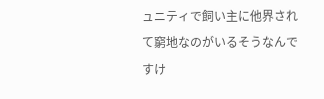ュニティで飼い主に他界されて窮地なのがいるそうなんですけ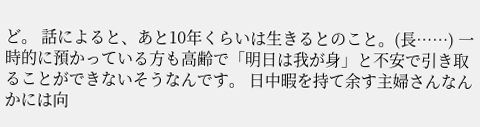ど。 話によると、あと10年くらいは生きるとのこと。(長……) 一時的に預かっている方も高齢で「明日は我が身」と不安で引き取ることができないそうなんです。 日中暇を持て余す主婦さんなんかには向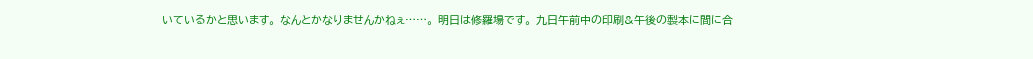いているかと思います。 なんとかなりませんかねぇ……。 明日は修羅場です。 九日午前中の印刷&午後の製本に間に合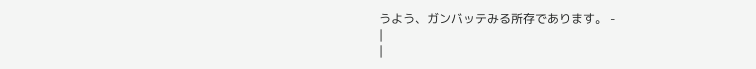うよう、ガンバッテみる所存であります。 -
|
|